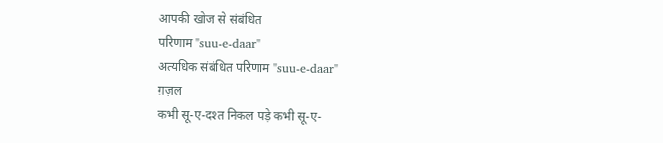आपकी खोज से संबंधित
परिणाम "suu-e-daar"
अत्यधिक संबंधित परिणाम "suu-e-daar"
ग़ज़ल
कभी सू-ए-दश्त निकल पड़े कभी सू-ए-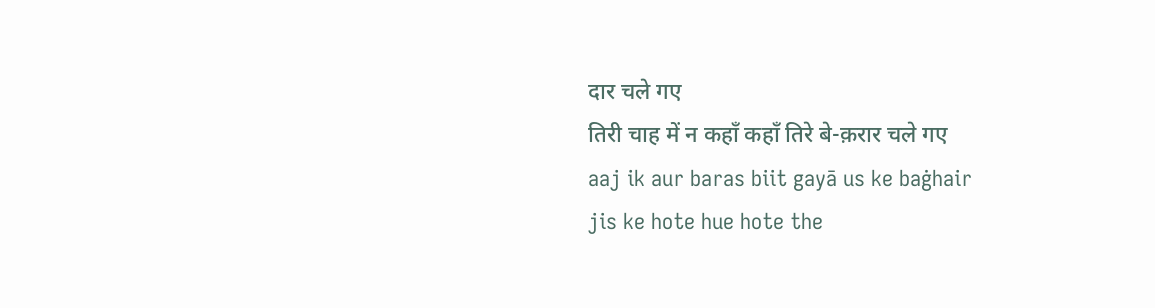दार चले गए
तिरी चाह में न कहाँ कहाँ तिरे बे-क़रार चले गए
aaj ik aur baras biit gayā us ke baġhair
jis ke hote hue hote the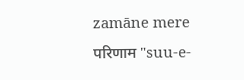zamāne mere
परिणाम "suu-e-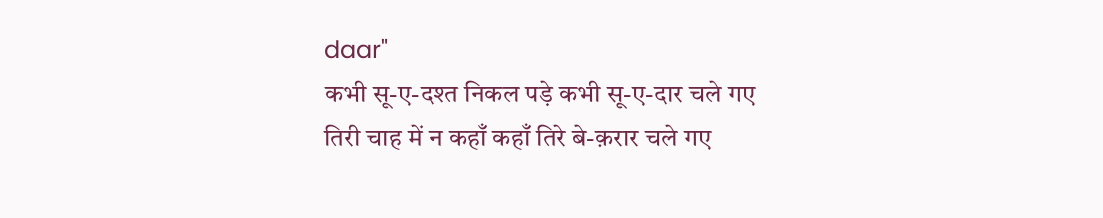daar"
कभी सू-ए-दश्त निकल पड़े कभी सू-ए-दार चले गए
तिरी चाह में न कहाँ कहाँ तिरे बे-क़रार चले गए